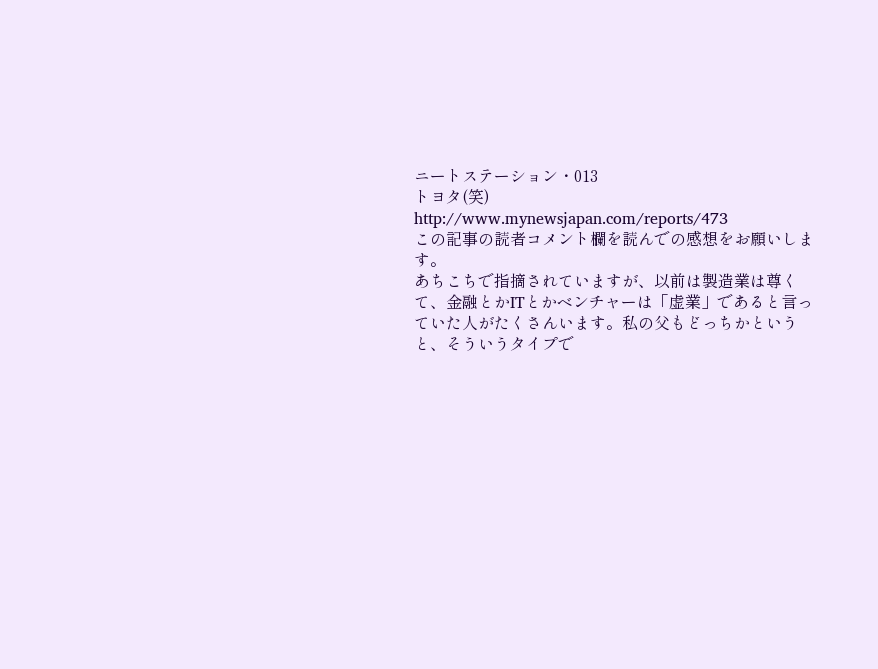ニートステーション・013
トヨタ(笑)
http://www.mynewsjapan.com/reports/473
この記事の読者コメント欄を読んでの感想をお願いします。
あちこちで指摘されていますが、以前は製造業は尊くて、金融とかITとかベンチャーは「虚業」であると言っていた人がたくさんいます。私の父もどっちかというと、そういうタイプで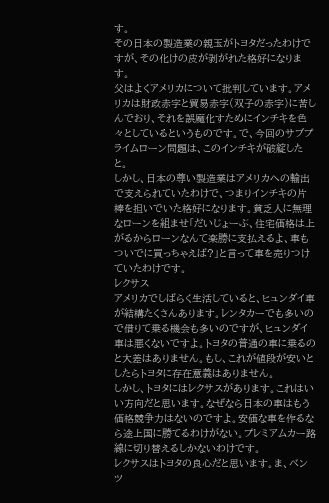す。
その日本の製造業の親玉がトヨタだったわけですが、その化けの皮が剥がれた格好になります。
父はよくアメリカについて批判しています。アメリカは財政赤字と貿易赤字(双子の赤字)に苦しんでおり、それを誤魔化すためにインチキを色々としているというものです。で、今回のサブプライムローン問題は、このインチキが破綻したと。
しかし、日本の尊い製造業はアメリカへの輸出で支えられていたわけで、つまりインチキの片棒を担いでいた格好になります。貧乏人に無理なローンを組ませ「だいじょーぶ、住宅価格は上がるからローンなんて楽勝に支払えるよ、車もついでに買っちゃえば?」と言って車を売りつけていたわけです。
レクサス
アメリカでしばらく生活していると、ヒュンダイ車が結構たくさんあります。レンタカーでも多いので借りて乗る機会も多いのですが、ヒュンダイ車は悪くないですよ。トヨタの普通の車に乗るのと大差はありません。もし、これが値段が安いとしたらトヨタに存在意義はありません。
しかし、トヨタにはレクサスがあります。これはいい方向だと思います。なぜなら日本の車はもう価格競争力はないのですよ。安価な車を作るなら途上国に勝てるわけがない。プレミアムカー路線に切り替えるしかないわけです。
レクサスはトヨタの良心だと思います。ま、ベンツ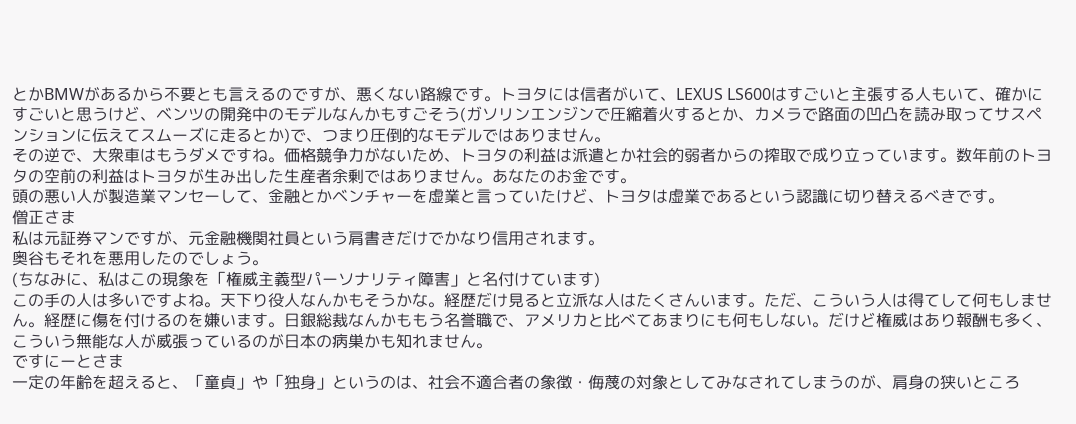とかBMWがあるから不要とも言えるのですが、悪くない路線です。トヨタには信者がいて、LEXUS LS600はすごいと主張する人もいて、確かにすごいと思うけど、ベンツの開発中のモデルなんかもすごそう(ガソリンエンジンで圧縮着火するとか、カメラで路面の凹凸を読み取ってサスペンションに伝えてスムーズに走るとか)で、つまり圧倒的なモデルではありません。
その逆で、大衆車はもうダメですね。価格競争力がないため、トヨタの利益は派遣とか社会的弱者からの搾取で成り立っています。数年前のトヨタの空前の利益はトヨタが生み出した生産者余剰ではありません。あなたのお金です。
頭の悪い人が製造業マンセーして、金融とかベンチャーを虚業と言っていたけど、トヨタは虚業であるという認識に切り替えるべきです。
僧正さま
私は元証券マンですが、元金融機関社員という肩書きだけでかなり信用されます。
奥谷もそれを悪用したのでしょう。
(ちなみに、私はこの現象を「権威主義型パーソナリティ障害」と名付けています)
この手の人は多いですよね。天下り役人なんかもそうかな。経歴だけ見ると立派な人はたくさんいます。ただ、こういう人は得てして何もしません。経歴に傷を付けるのを嫌います。日銀総裁なんかももう名誉職で、アメリカと比べてあまりにも何もしない。だけど権威はあり報酬も多く、こういう無能な人が威張っているのが日本の病巣かも知れません。
ですにーとさま
一定の年齢を超えると、「童貞」や「独身」というのは、社会不適合者の象徴・侮蔑の対象としてみなされてしまうのが、肩身の狭いところ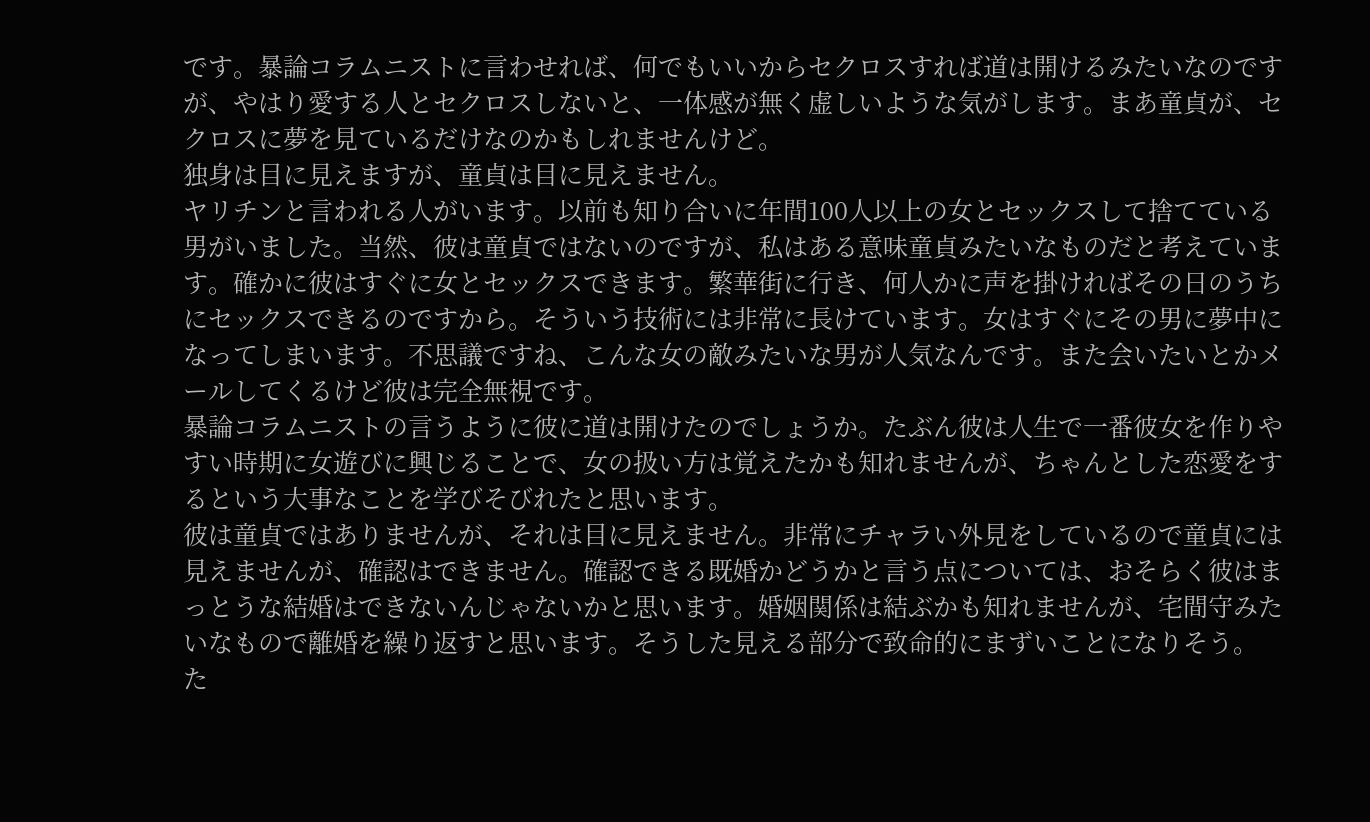です。暴論コラムニストに言わせれば、何でもいいからセクロスすれば道は開けるみたいなのですが、やはり愛する人とセクロスしないと、一体感が無く虚しいような気がします。まあ童貞が、セクロスに夢を見ているだけなのかもしれませんけど。
独身は目に見えますが、童貞は目に見えません。
ヤリチンと言われる人がいます。以前も知り合いに年間100人以上の女とセックスして捨てている男がいました。当然、彼は童貞ではないのですが、私はある意味童貞みたいなものだと考えています。確かに彼はすぐに女とセックスできます。繁華街に行き、何人かに声を掛ければその日のうちにセックスできるのですから。そういう技術には非常に長けています。女はすぐにその男に夢中になってしまいます。不思議ですね、こんな女の敵みたいな男が人気なんです。また会いたいとかメールしてくるけど彼は完全無視です。
暴論コラムニストの言うように彼に道は開けたのでしょうか。たぶん彼は人生で一番彼女を作りやすい時期に女遊びに興じることで、女の扱い方は覚えたかも知れませんが、ちゃんとした恋愛をするという大事なことを学びそびれたと思います。
彼は童貞ではありませんが、それは目に見えません。非常にチャラい外見をしているので童貞には見えませんが、確認はできません。確認できる既婚かどうかと言う点については、おそらく彼はまっとうな結婚はできないんじゃないかと思います。婚姻関係は結ぶかも知れませんが、宅間守みたいなもので離婚を繰り返すと思います。そうした見える部分で致命的にまずいことになりそう。
た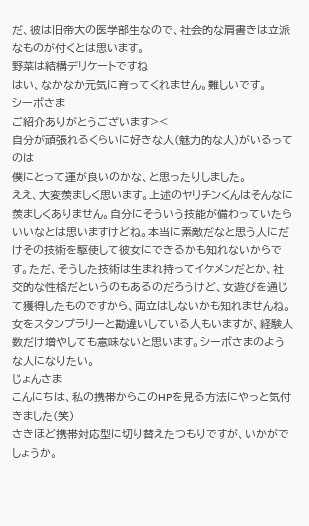だ、彼は旧帝大の医学部生なので、社会的な肩書きは立派なものが付くとは思います。
野菜は結構デリケートですね
はい、なかなか元気に育ってくれません。難しいです。
シーボさま
ご紹介ありがとうございます><
自分が頑張れるくらいに好きな人(魅力的な人)がいるってのは
僕にとって運が良いのかな、と思ったりしました。
ええ、大変羨ましく思います。上述のヤリチンくんはそんなに羨ましくありません。自分にそういう技能が備わっていたらいいなとは思いますけどね。本当に素敵だなと思う人にだけその技術を駆使して彼女にできるかも知れないからです。ただ、そうした技術は生まれ持ってイケメンだとか、社交的な性格だというのもあるのだろうけど、女遊びを通じて獲得したものですから、両立はしないかも知れませんね。
女をスタンプラリーと勘違いしている人もいますが、経験人数だけ増やしても意味ないと思います。シーボさまのような人になりたい。
じょんさま
こんにちは、私の携帯からこのHPを見る方法にやっと気付きました(笑)
さきほど携帯対応型に切り替えたつもりですが、いかがでしょうか。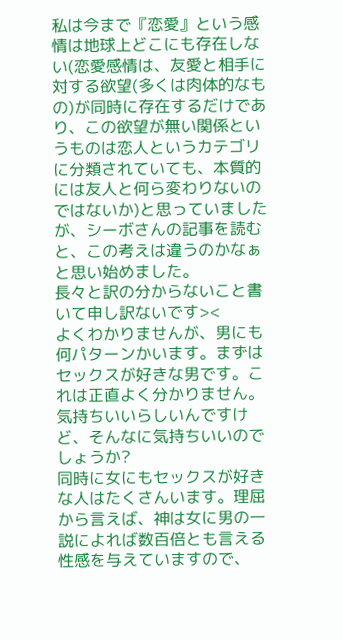私は今まで『恋愛』という感情は地球上どこにも存在しない(恋愛感情は、友愛と相手に対する欲望(多くは肉体的なもの)が同時に存在するだけであり、この欲望が無い関係というものは恋人というカテゴリに分類されていても、本質的には友人と何ら変わりないのではないか)と思っていましたが、シーボさんの記事を読むと、この考えは違うのかなぁと思い始めました。
長々と訳の分からないこと書いて申し訳ないです><
よくわかりませんが、男にも何パターンかいます。まずはセックスが好きな男です。これは正直よく分かりません。気持ちいいらしいんですけど、そんなに気持ちいいのでしょうか?
同時に女にもセックスが好きな人はたくさんいます。理屈から言えば、神は女に男の一説によれば数百倍とも言える性感を与えていますので、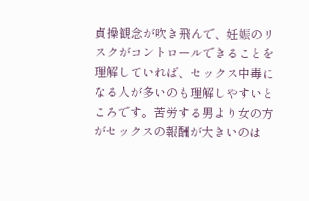貞操観念が吹き飛んで、妊娠のリスクがコントロールできることを理解していれば、セックス中毒になる人が多いのも理解しやすいところです。苦労する男より女の方がセックスの報酬が大きいのは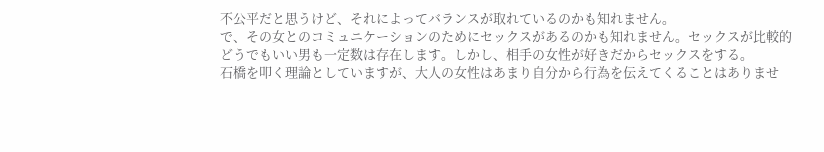不公平だと思うけど、それによってバランスが取れているのかも知れません。
で、その女とのコミュニケーションのためにセックスがあるのかも知れません。セックスが比較的どうでもいい男も一定数は存在します。しかし、相手の女性が好きだからセックスをする。
石橋を叩く理論としていますが、大人の女性はあまり自分から行為を伝えてくることはありませ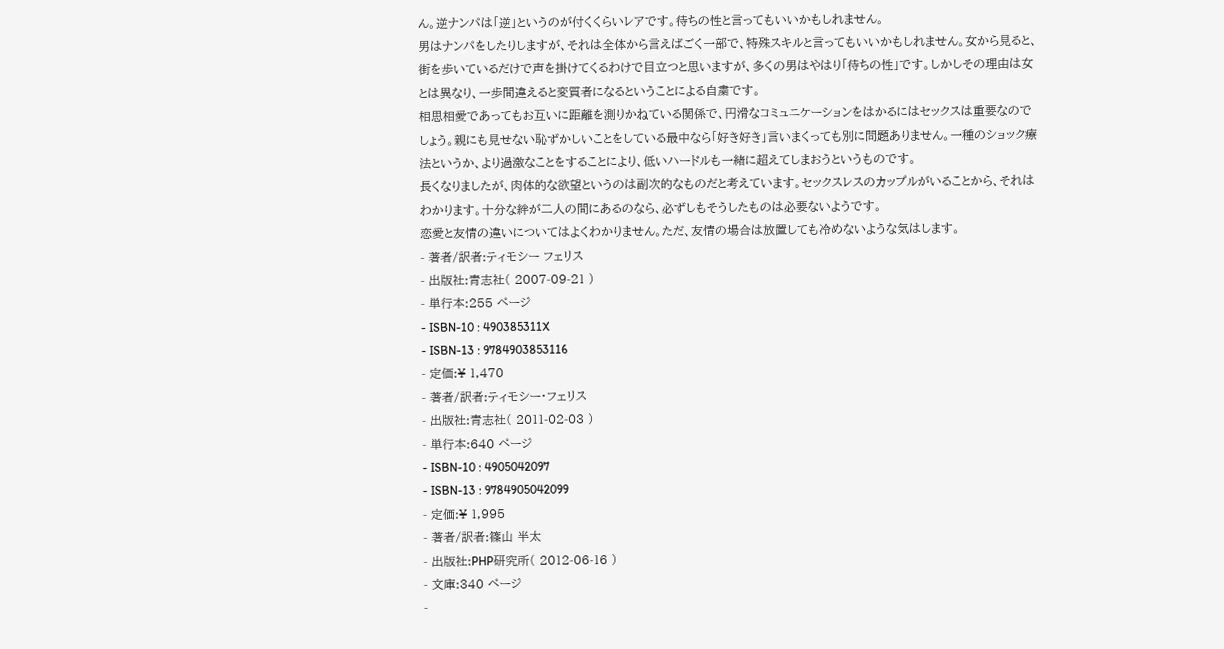ん。逆ナンパは「逆」というのが付くくらいレアです。待ちの性と言ってもいいかもしれません。
男はナンパをしたりしますが、それは全体から言えばごく一部で、特殊スキルと言ってもいいかもしれません。女から見ると、街を歩いているだけで声を掛けてくるわけで目立つと思いますが、多くの男はやはり「待ちの性」です。しかしその理由は女とは異なり、一歩間違えると変質者になるということによる自粛です。
相思相愛であってもお互いに距離を測りかねている関係で、円滑なコミュニケーションをはかるにはセックスは重要なのでしょう。親にも見せない恥ずかしいことをしている最中なら「好き好き」言いまくっても別に問題ありません。一種のショック療法というか、より過激なことをすることにより、低いハードルも一緒に超えてしまおうというものです。
長くなりましたが、肉体的な欲望というのは副次的なものだと考えています。セックスレスのカップルがいることから、それはわかります。十分な絆が二人の間にあるのなら、必ずしもそうしたものは必要ないようです。
恋愛と友情の違いについてはよくわかりません。ただ、友情の場合は放置しても冷めないような気はします。
- 著者/訳者:ティモシー フェリス
- 出版社:青志社( 2007-09-21 )
- 単行本:255 ページ
- ISBN-10 : 490385311X
- ISBN-13 : 9784903853116
- 定価:¥ 1,470
- 著者/訳者:ティモシー・フェリス
- 出版社:青志社( 2011-02-03 )
- 単行本:640 ページ
- ISBN-10 : 4905042097
- ISBN-13 : 9784905042099
- 定価:¥ 1,995
- 著者/訳者:篠山 半太
- 出版社:PHP研究所( 2012-06-16 )
- 文庫:340 ページ
-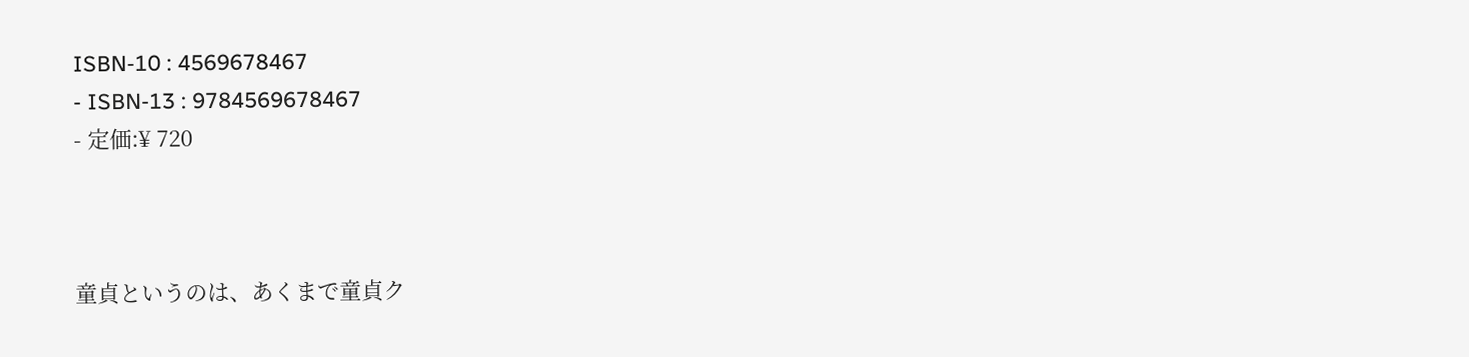ISBN-10 : 4569678467
- ISBN-13 : 9784569678467
- 定価:¥ 720



童貞というのは、あくまで童貞ク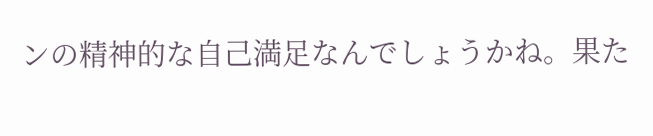ンの精神的な自己満足なんでしょうかね。果た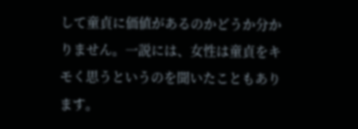して童貞に価値があるのかどうか分かりません。一説には、女性は童貞をキモく思うというのを聞いたこともあります。